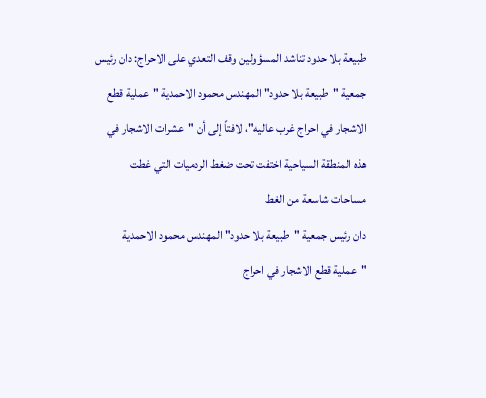طبيعة بلا حدود تناشد المسؤولين وقف التعدي على الاحراج: دان رئيس جمعية "طبيعة بلا حدود" المهندس محمود الاحمدية "عملية قطع الاشجار في احراج غرب عاليه"، لافتاً إلى أن "عشرات الاشجار في هذه المنطقة السياحية اختفت تحت ضغط الردميات التي غطت مساحات شاسعة من الغط
دان رئيس جمعية "طبيعة بلا حدود" المهندس محمود الاحمدية "عملية قطع الاشجار في احراج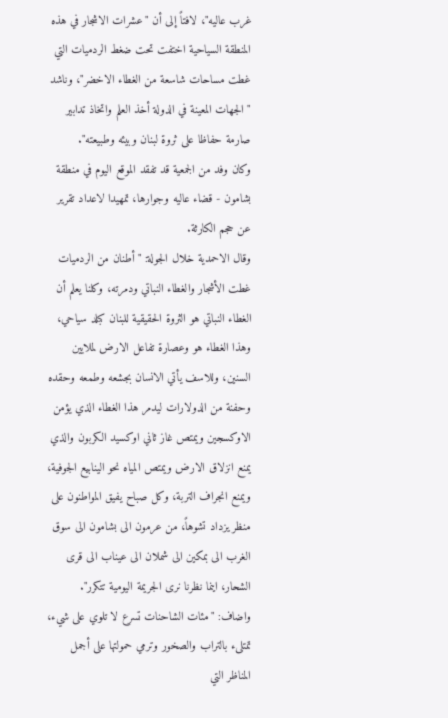غرب عاليه"، لافتاً إلى أن "عشرات الاشجار في هذه المنطقة السياحية اختفت تحت ضغط الردميات التي غطت مساحات شاسعة من الغطاء الاخضر"، وناشد "الجهات المعينة في الدولة أخذ العلم واتخاذ تدابير صارمة حفاظا على ثروة لبنان وبيئه وطبيعته".
وكان وفد من الجمعية قد تفقد الموقع اليوم في منطقة بشامون - قضاء عاليه وجوارها، تمهيدا لاعداد تقرير عن حجم الكارثة.
وقال الاحمدية خلال الجولة: "أطنان من الردميات غطت الأشجار والغطاء النباتي ودمرته، وكلنا يعلم أن الغطاء النباتي هو الثروة الحقيقية للبنان كبلد سياحي، وهذا الغطاء هو وعصارة تفاعل الارض لملايين السنين، وللاسف يأتي الانسان بجشعه وطمعه وحقده وحفنة من الدولارات ليدمر هذا الغطاء الذي يؤمن الاوكسجين ويمتص غاز ثاني اوكسيد الكربون والذي يمنع انزلاق الارض ويمتص المياه نحو الينابيع الجوفية، ويمنع انجراف التربة، وكل صباح يفيق المواطنون على منظر يزداد تشوهاً، من عرمون الى بشامون الى سوق الغرب الى بمكين الى شملان الى عيناب الى قرى الشحار، اينما نظرنا نرى الجريمة اليومية تتكرر".
واضاف: "مئات الشاحنات تسرع لا تلوي على شيء، تمتلىء بالتراب والصخور وترمي حمولتها على أجمل المناظر التي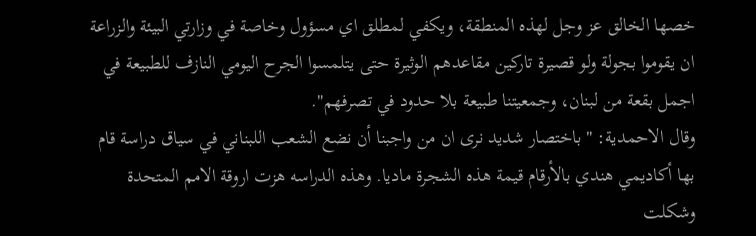خصها الخالق عز وجل لهذه المنطقة، ويكفي لمطلق اي مسؤول وخاصة في وزارتي البيئة والزراعة ان يقوموا بجولة ولو قصيرة تاركين مقاعدهم الوثيرة حتى يتلمسوا الجرح اليومي النازف للطبيعة في اجمل بقعة من لبنان، وجمعيتنا طبيعة بلا حدود في تصرفهم".
وقال الاحمدية: "باختصار شديد نرى ان من واجبنا أن نضع الشعب اللبناني في سياق دراسة قام بها أكاديمي هندي بالأرقام قيمة هذه الشجرة ماديا. وهذه الدراسه هزت اروقة الامم المتحدة وشكلت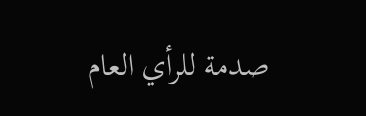صدمة للرأي العام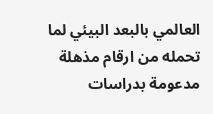العالمي بالبعد البيئي لما تحمله من ارقام مذهلة مدعومة بدراسات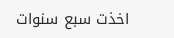اخذت سبع سنوات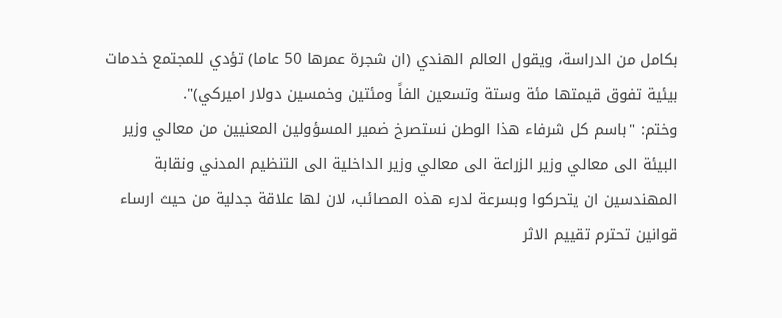بكامل من الدراسة، ويقول العالم الهندي (ان شجرة عمرها 50 عاما) تؤدي للمجتمع خدمات بيئية تفوق قيمتها مئة وستة وتسعين الفاً ومئتين وخمسين دولار اميركي)".
وختم: "باسم كل شرفاء هذا الوطن نستصرخ ضمير المسؤولين المعنيين من معالي وزير البيئة الى معالي وزير الزراعة الى معالي وزير الداخلية الى التنظيم المدني ونقابة المهندسين ان يتحركوا وبسرعة لدرء هذه المصائب، لان لها علاقة جدلية من حيث ارساء قوانين تحترم تقييم الاثر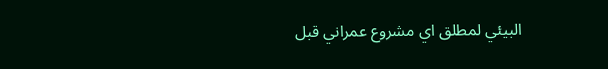البيئي لمطلق اي مشروع عمراني قبل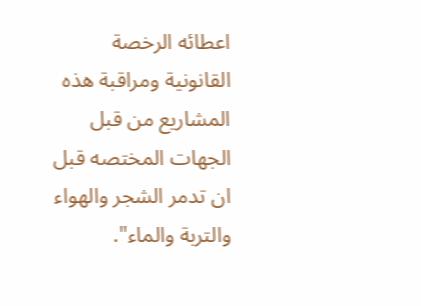اعطائه الرخصة القانونية ومراقبة هذه المشاريع من قبل الجهات المختصه قبل ان تدمر الشجر والهواء والتربة والماء".